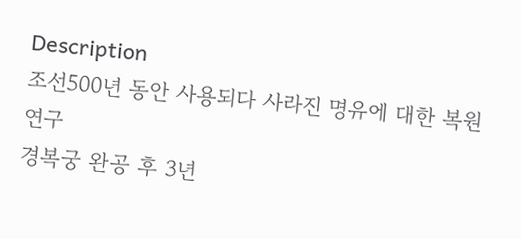Description
조선500년 동안 사용되다 사라진 명유에 대한 복원 연구
경복궁 완공 후 3년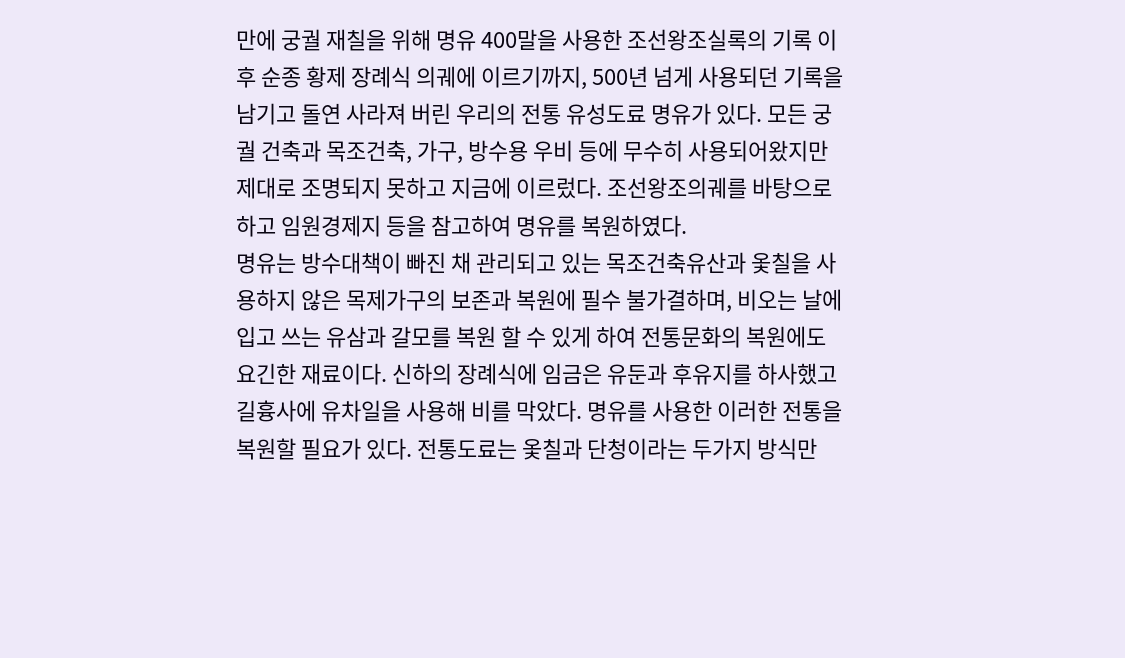만에 궁궐 재칠을 위해 명유 400말을 사용한 조선왕조실록의 기록 이후 순종 황제 장례식 의궤에 이르기까지, 500년 넘게 사용되던 기록을 남기고 돌연 사라져 버린 우리의 전통 유성도료 명유가 있다. 모든 궁궐 건축과 목조건축, 가구, 방수용 우비 등에 무수히 사용되어왔지만 제대로 조명되지 못하고 지금에 이르렀다. 조선왕조의궤를 바탕으로 하고 임원경제지 등을 참고하여 명유를 복원하였다.
명유는 방수대책이 빠진 채 관리되고 있는 목조건축유산과 옻칠을 사용하지 않은 목제가구의 보존과 복원에 필수 불가결하며, 비오는 날에 입고 쓰는 유삼과 갈모를 복원 할 수 있게 하여 전통문화의 복원에도 요긴한 재료이다. 신하의 장례식에 임금은 유둔과 후유지를 하사했고 길흉사에 유차일을 사용해 비를 막았다. 명유를 사용한 이러한 전통을 복원할 필요가 있다. 전통도료는 옻칠과 단청이라는 두가지 방식만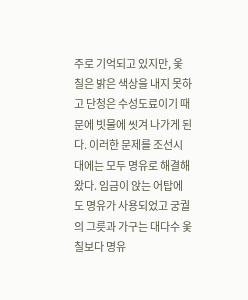주로 기억되고 있지만, 옻칠은 밝은 색상을 내지 못하고 단청은 수성도료이기 때문에 빗물에 씻겨 나가게 된다. 이러한 문제를 조선시대에는 모두 명유로 해결해왔다. 임금이 앉는 어탑에도 명유가 사용되었고 궁궐의 그릇과 가구는 대다수 옻칠보다 명유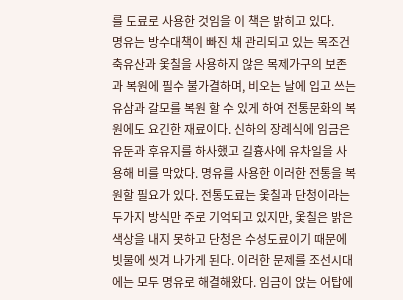를 도료로 사용한 것임을 이 책은 밝히고 있다.
명유는 방수대책이 빠진 채 관리되고 있는 목조건축유산과 옻칠을 사용하지 않은 목제가구의 보존과 복원에 필수 불가결하며, 비오는 날에 입고 쓰는 유삼과 갈모를 복원 할 수 있게 하여 전통문화의 복원에도 요긴한 재료이다. 신하의 장례식에 임금은 유둔과 후유지를 하사했고 길흉사에 유차일을 사용해 비를 막았다. 명유를 사용한 이러한 전통을 복원할 필요가 있다. 전통도료는 옻칠과 단청이라는 두가지 방식만 주로 기억되고 있지만, 옻칠은 밝은 색상을 내지 못하고 단청은 수성도료이기 때문에 빗물에 씻겨 나가게 된다. 이러한 문제를 조선시대에는 모두 명유로 해결해왔다. 임금이 앉는 어탑에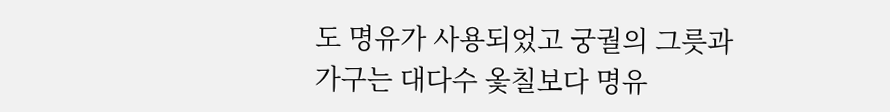도 명유가 사용되었고 궁궐의 그릇과 가구는 대다수 옻칠보다 명유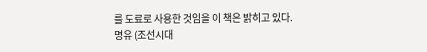를 도료로 사용한 것임을 이 책은 밝히고 있다.
명유 (조선시대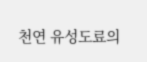천연 유성도료의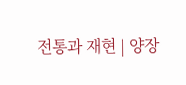전통과 재현 | 양장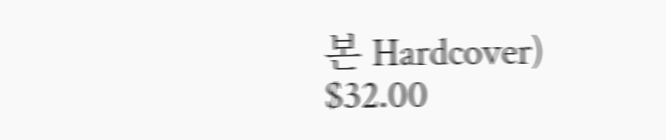본 Hardcover)
$32.00